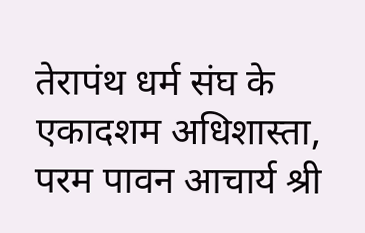तेरापंथ धर्म संघ के एकादशम अधिशास्ता, परम पावन आचार्य श्री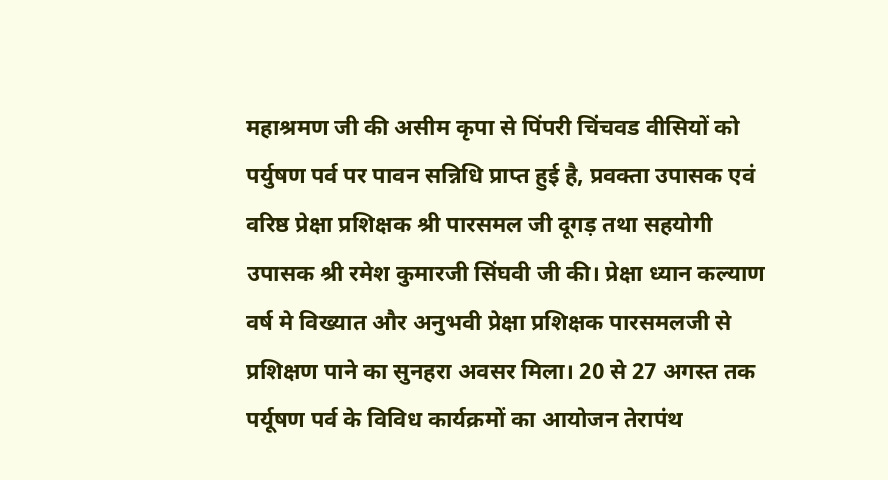महाश्रमण जी की असीम कृपा से पिंपरी चिंचवड वीसियों को पर्युषण पर्व पर पावन सन्निधि प्राप्त हुई है, प्रवक्ता उपासक एवं वरिष्ठ प्रेक्षा प्रशिक्षक श्री पारसमल जी दूगड़ तथा सहयोगी उपासक श्री रमेश कुमारजी सिंघवी जी की। प्रेक्षा ध्यान कल्याण वर्ष मे विख्यात और अनुभवी प्रेक्षा प्रशिक्षक पारसमलजी से प्रशिक्षण पाने का सुनहरा अवसर मिला। 20 से 27 अगस्त तक पर्यूषण पर्व के विविध कार्यक्रमों का आयोजन तेरापंथ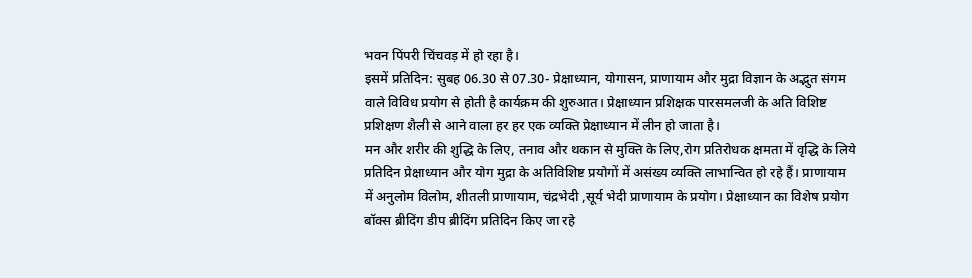भवन पिंपरी चिंचवड़ में हो रहा है।
इसमें प्रतिदिन: सुबह 06.30 से 07.30- प्रेक्षाध्यान, योगासन, प्राणायाम और मुद्रा विज्ञान के अद्भुत संगम वाले विविध प्रयोग से होती है कार्यक्रम की शुरुआत। प्रेक्षाध्यान प्रशिक्षक पारसमलजी के अति विशिष्ट प्रशिक्षण शैली से आने वाला हर हर एक व्यक्ति प्रेक्षाध्यान में लीन हो जाता है।
मन और शरीर की शुद्धि के लिए, तनाव और थकान से मुक्ति के लिए,रोग प्रतिरोधक क्षमता में वृद्धि के लिये प्रतिदिन प्रेक्षाध्यान और योग मुद्रा के अतिविशिष्ट प्रयोगों में असंख्य व्यक्ति लाभान्वित हो रहे हैं। प्राणायाम में अनुलोम विलोम, शीतली प्राणायाम, चंद्रभेदी ,सूर्य भेदी प्राणायाम के प्रयोग। प्रेक्षाध्यान का विशेष प्रयोग बॉक्स ब्रीदिंग डीप ब्रीदिंग प्रतिदिन किए जा रहे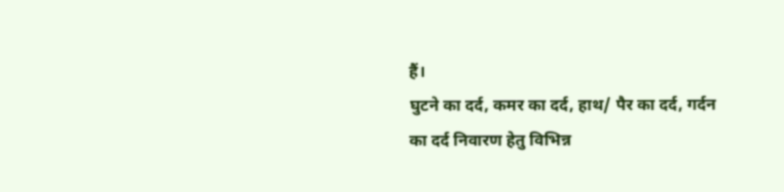हैं।
घुटने का दर्द, कमर का दर्द, हाथ/ पैर का दर्द, गर्दन का दर्द निवारण हेतु विभिन्न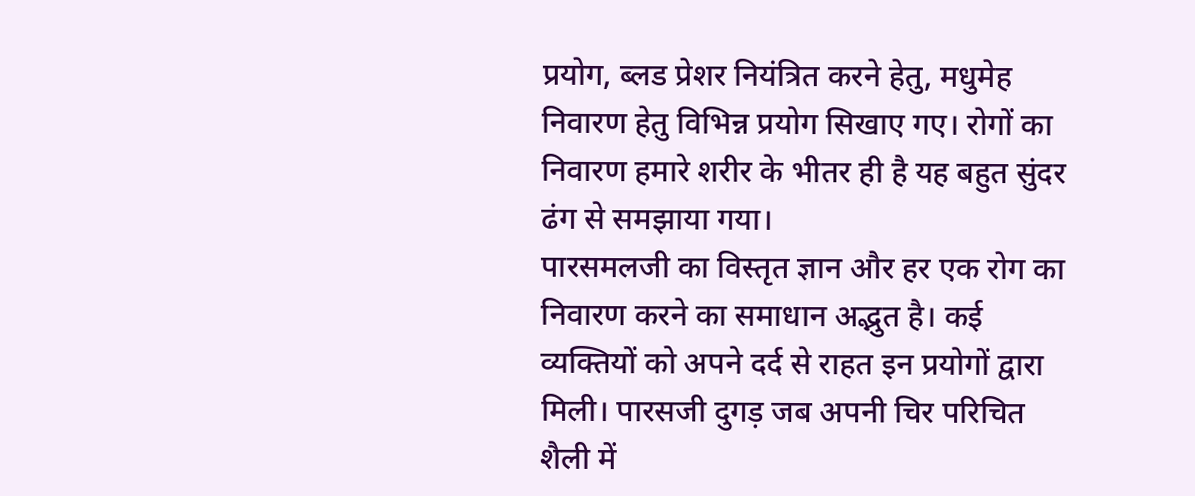प्रयोग, ब्लड प्रेशर नियंत्रित करने हेतु, मधुमेह निवारण हेतु विभिन्न प्रयोग सिखाए गए। रोगों का निवारण हमारे शरीर के भीतर ही है यह बहुत सुंदर ढंग से समझाया गया।
पारसमलजी का विस्तृत ज्ञान और हर एक रोग का निवारण करने का समाधान अद्भुत है। कई व्यक्तियों को अपने दर्द से राहत इन प्रयोगों द्वारा मिली। पारसजी दुगड़ जब अपनी चिर परिचित शैली में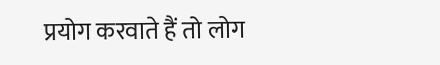प्रयोग करवाते हैं तो लोग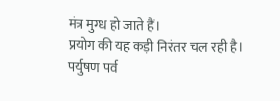मंत्र मुग्ध हो जाते हैं।
प्रयोग की यह कड़ी निरंतर चल रही है।
पर्युषण पर्व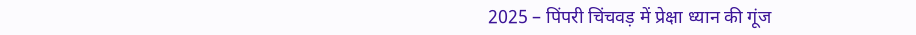2025 – पिंपरी चिंचवड़ में प्रेक्षा ध्यान की गूंज